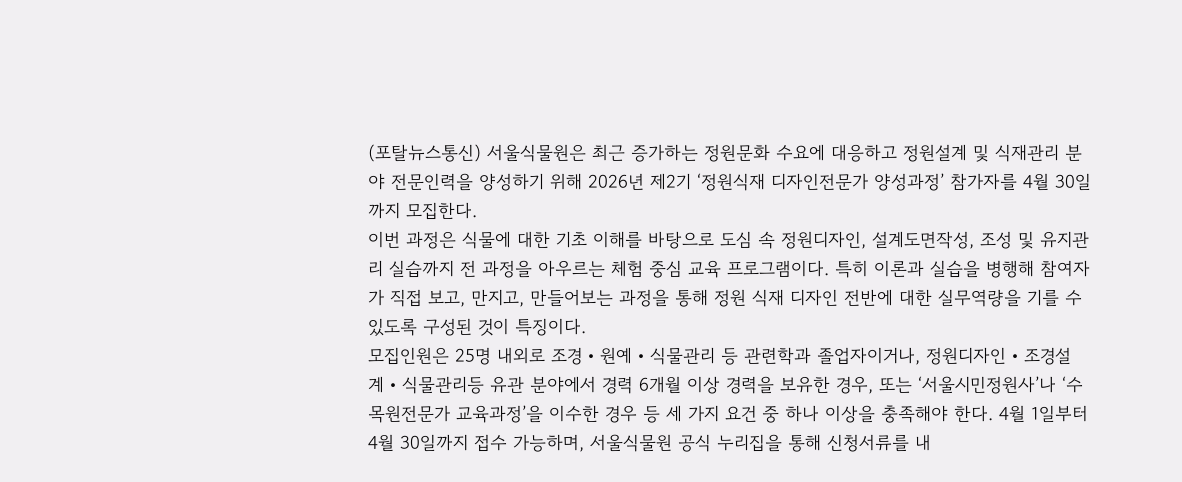(포탈뉴스통신) 서울식물원은 최근 증가하는 정원문화 수요에 대응하고 정원설계 및 식재관리 분야 전문인력을 양성하기 위해 2026년 제2기 ‘정원식재 디자인전문가 양성과정’ 참가자를 4월 30일까지 모집한다.
이번 과정은 식물에 대한 기초 이해를 바탕으로 도심 속 정원디자인, 설계도면작성, 조성 및 유지관리 실습까지 전 과정을 아우르는 체험 중심 교육 프로그램이다. 특히 이론과 실습을 병행해 참여자가 직접 보고, 만지고, 만들어보는 과정을 통해 정원 식재 디자인 전반에 대한 실무역량을 기를 수 있도록 구성된 것이 특징이다.
모집인원은 25명 내외로 조경‧원예‧식물관리 등 관련학과 졸업자이거나, 정원디자인‧조경설계‧식물관리등 유관 분야에서 경력 6개월 이상 경력을 보유한 경우, 또는 ‘서울시민정원사’나 ‘수목원전문가 교육과정’을 이수한 경우 등 세 가지 요건 중 하나 이상을 충족해야 한다. 4월 1일부터 4월 30일까지 접수 가능하며, 서울식물원 공식 누리집을 통해 신청서류를 내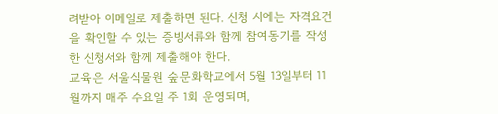려받아 이메일로 제출하면 된다. 신청 시에는 자격요건을 확인할 수 있는 증빙서류와 함께 참여동기를 작성한 신청서와 함께 제출해야 한다.
교육은 서울식물원 숲문화학교에서 5월 13일부터 11월까지 매주 수요일 주 1회 운영되며,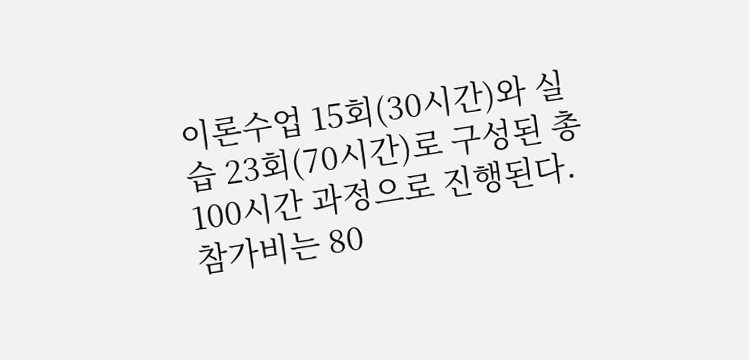이론수업 15회(30시간)와 실습 23회(70시간)로 구성된 총 100시간 과정으로 진행된다. 참가비는 80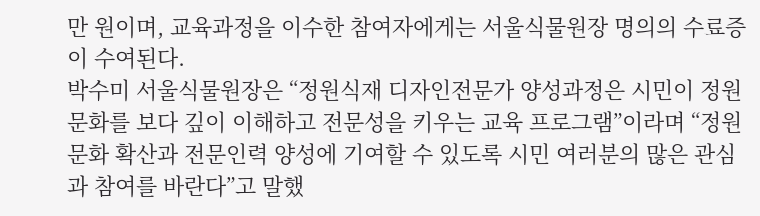만 원이며, 교육과정을 이수한 참여자에게는 서울식물원장 명의의 수료증이 수여된다.
박수미 서울식물원장은 “정원식재 디자인전문가 양성과정은 시민이 정원문화를 보다 깊이 이해하고 전문성을 키우는 교육 프로그램”이라며 “정원문화 확산과 전문인력 양성에 기여할 수 있도록 시민 여러분의 많은 관심과 참여를 바란다”고 말했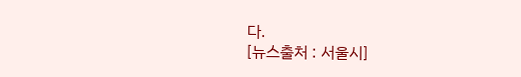다.
[뉴스출처 : 서울시]